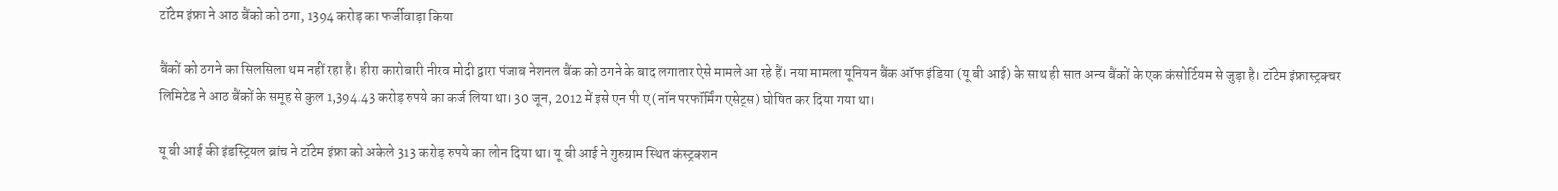टॉटेम इंफ्रा ने आठ बैंको को ठगा, 1394 करोड़ का फर्जीवाड़ा किया

बैंकों को ठगने का सिलसिला थम नहीं रहा है। हीरा कारोबारी नीरव मोदी द्वारा पंजाब नेशनल बैंक को ठगने के बाद लगातार ऐसे मामले आ रहे हैं। नया मामला यूनियन बैंक ऑफ इंडिया (यू बी आई) के साथ ही सात अन्य बैंकों के एक कंसोर्टियम से जुड़ा है। टॉटेम इंफ्रास्ट्रक्चर लिमिटेड ने आठ बैंकों के समूह से कुल 1,394.43 करोड़ रुपये का कर्ज लिया था। 30 जून, 2012 में इसे एन पी ए (नॉन परफॉर्मिंग एसेट्स) घोषित कर दिया गया था।

यू बी आई की इंडस्ट्रियल ब्रांच ने टॉटेम इंफ्रा को अकेले 313 करोड़ रुपये का लोन दिया था। यू बी आई ने गुरुग्राम स्थित कंस्ट्रक्शन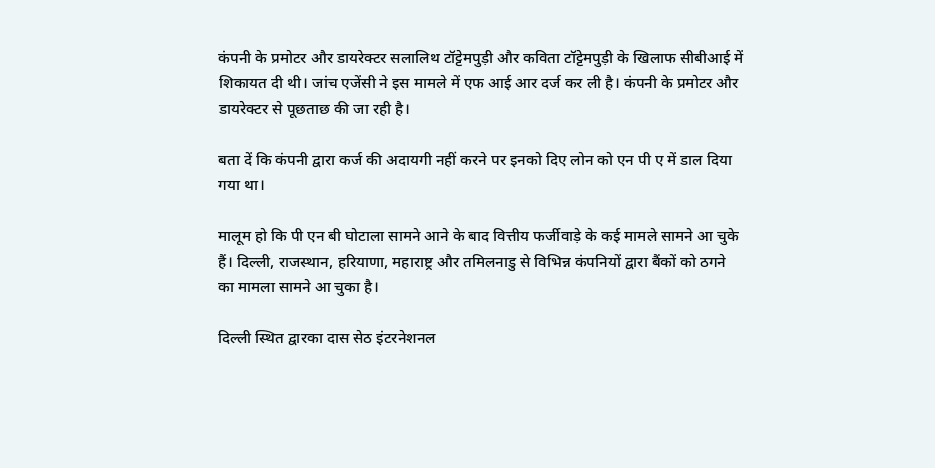कंपनी के प्रमोटर और डायरेक्टर सलालिथ टॉट्टेमपुड़ी और कविता टॉट्टेमपुड़ी के खिलाफ सीबीआई में शिकायत दी थी। जांच एजेंसी ने इस मामले में एफ आई आर दर्ज कर ली है। कंपनी के प्रमोटर और डायरेक्टर से पूछताछ की जा रही है।

बता दें कि कंपनी द्वारा कर्ज की अदायगी नहीं करने पर इनको दिए लोन को एन पी ए में डाल दिया गया था।

मालूम हो कि पी एन बी घोटाला सामने आने के बाद वित्तीय फर्जीवाड़े के कई मामले सामने आ चुके हैं। दिल्ली, राजस्थान, हरियाणा, महाराष्ट्र और तमिलनाडु से विभिन्न कंपनियों द्वारा बैंकों को ठगने का मामला सामने आ चुका है।

दिल्ली स्थित द्वारका दास सेठ इंटरनेशनल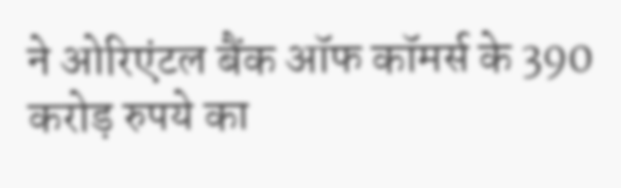ने ओरिएंटल बैंक ऑफ कॉमर्स के 390 करोड़ रुपये का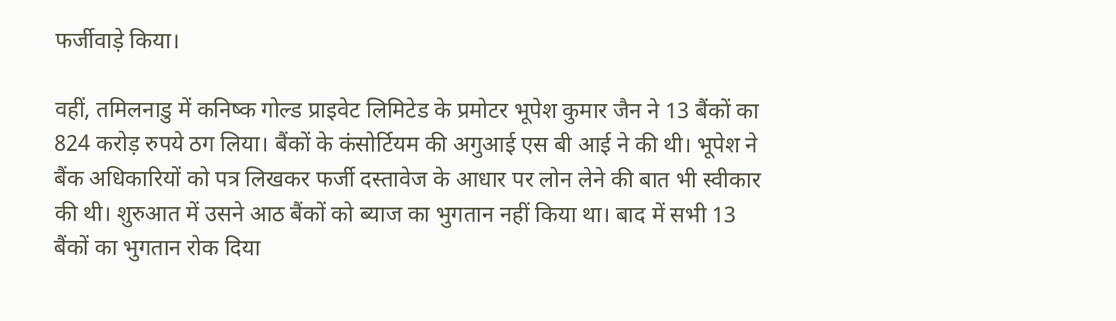फर्जीवाड़े किया।

वहीं, तमिलनाडु में कनिष्क गोल्ड प्राइवेट लिमिटेड के प्रमोटर भूपेश कुमार जैन ने 13 बैंकों का 824 करोड़ रुपये ठग लिया। बैंकों के कंसोर्टियम की अगुआई एस बी आई ने की थी। भूपेश ने बैंक अधिकारियों को पत्र लिखकर फर्जी दस्तावेज के आधार पर लोन लेने की बात भी स्वीकार की थी। शुरुआत में उसने आठ बैंकों को ब्याज का भुगतान नहीं किया था। बाद में सभी 13 बैंकों का भुगतान रोक दिया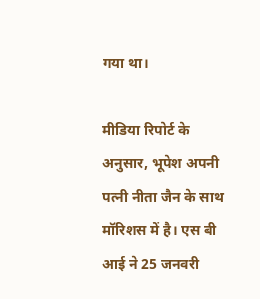गया था।

मीडिया रिपोर्ट के अनुसार, भूपेश अपनी पत्नी नीता जैन के साथ मॉरिशस में है। एस बी आई ने 25 जनवरी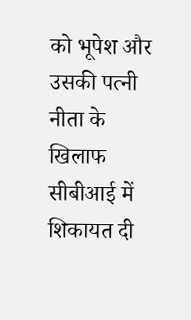को भूपेश और उसकी पत्नी नीता के खिलाफ सीबीआई में शिकायत दी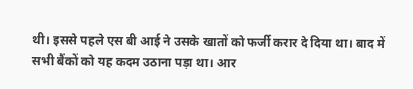थी। इससे पहले एस बी आई ने उसके खातों को फर्जी करार दे दिया था। बाद में सभी बैंकों को यह कदम उठाना पड़ा था। आर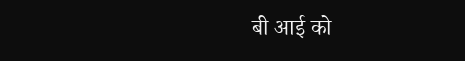बी आई को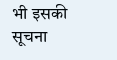भी इसकी सूचना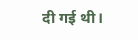दी गई थी।